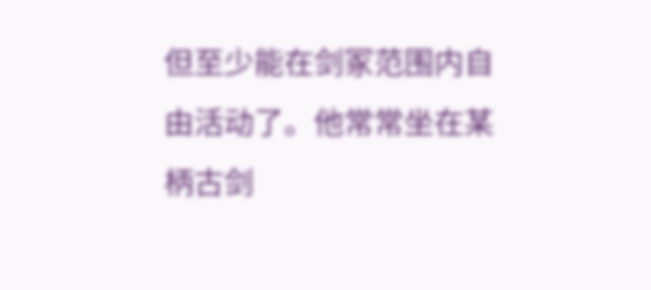但至少能在剑冢范围内自由活动了。他常常坐在某柄古剑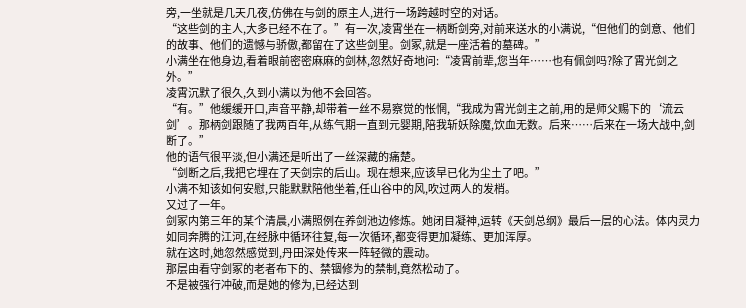旁,一坐就是几天几夜,仿佛在与剑的原主人,进行一场跨越时空的对话。
“这些剑的主人,大多已经不在了。”有一次,凌霄坐在一柄断剑旁,对前来送水的小满说,“但他们的剑意、他们的故事、他们的遗憾与骄傲,都留在了这些剑里。剑冢,就是一座活着的墓碑。”
小满坐在他身边,看着眼前密密麻麻的剑林,忽然好奇地问:“凌霄前辈,您当年……也有佩剑吗?除了霄光剑之外。”
凌霄沉默了很久,久到小满以为他不会回答。
“有。”他缓缓开口,声音平静,却带着一丝不易察觉的怅惘,“我成为霄光剑主之前,用的是师父赐下的‘流云剑’。那柄剑跟随了我两百年,从练气期一直到元婴期,陪我斩妖除魔,饮血无数。后来……后来在一场大战中,剑断了。”
他的语气很平淡,但小满还是听出了一丝深藏的痛楚。
“剑断之后,我把它埋在了天剑宗的后山。现在想来,应该早已化为尘土了吧。”
小满不知该如何安慰,只能默默陪他坐着,任山谷中的风,吹过两人的发梢。
又过了一年。
剑冢内第三年的某个清晨,小满照例在养剑池边修炼。她闭目凝神,运转《天剑总纲》最后一层的心法。体内灵力如同奔腾的江河,在经脉中循环往复,每一次循环,都变得更加凝练、更加浑厚。
就在这时,她忽然感觉到,丹田深处传来一阵轻微的震动。
那层由看守剑冢的老者布下的、禁锢修为的禁制,竟然松动了。
不是被强行冲破,而是她的修为,已经达到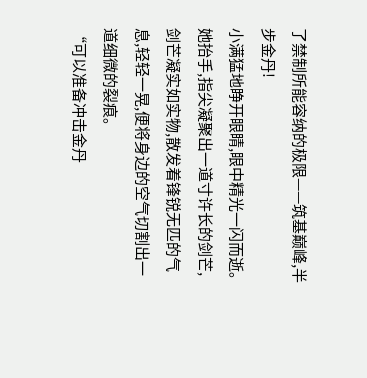了禁制所能容纳的极限——筑基巅峰,半步金丹!
小满猛地睁开眼睛,眼中精光一闪而逝。她抬手,指尖凝聚出一道寸许长的剑芒,剑芒凝实如实物,散发着锋锐无匹的气息,轻轻一晃,便将身边的空气切割出一道细微的裂痕。
“可以准备冲击金丹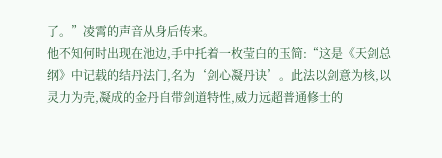了。”凌霄的声音从身后传来。
他不知何时出现在池边,手中托着一枚莹白的玉简:“这是《天剑总纲》中记载的结丹法门,名为‘剑心凝丹诀’。此法以剑意为核,以灵力为壳,凝成的金丹自带剑道特性,威力远超普通修士的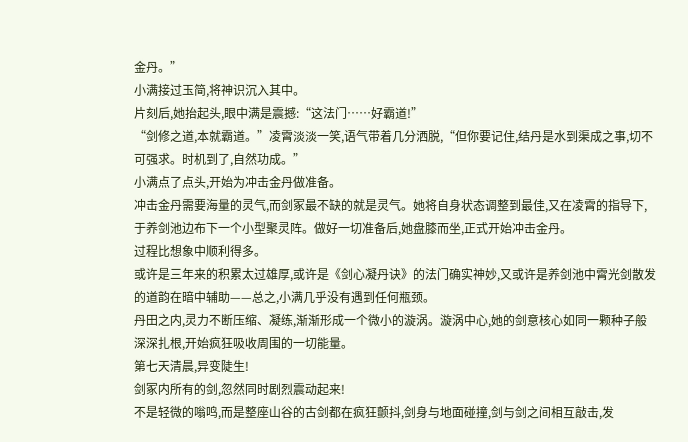金丹。”
小满接过玉简,将神识沉入其中。
片刻后,她抬起头,眼中满是震撼:“这法门……好霸道!”
“剑修之道,本就霸道。”凌霄淡淡一笑,语气带着几分洒脱,“但你要记住,结丹是水到渠成之事,切不可强求。时机到了,自然功成。”
小满点了点头,开始为冲击金丹做准备。
冲击金丹需要海量的灵气,而剑冢最不缺的就是灵气。她将自身状态调整到最佳,又在凌霄的指导下,于养剑池边布下一个小型聚灵阵。做好一切准备后,她盘膝而坐,正式开始冲击金丹。
过程比想象中顺利得多。
或许是三年来的积累太过雄厚,或许是《剑心凝丹诀》的法门确实神妙,又或许是养剑池中霄光剑散发的道韵在暗中辅助——总之,小满几乎没有遇到任何瓶颈。
丹田之内,灵力不断压缩、凝练,渐渐形成一个微小的漩涡。漩涡中心,她的剑意核心如同一颗种子般深深扎根,开始疯狂吸收周围的一切能量。
第七天清晨,异变陡生!
剑冢内所有的剑,忽然同时剧烈震动起来!
不是轻微的嗡鸣,而是整座山谷的古剑都在疯狂颤抖,剑身与地面碰撞,剑与剑之间相互敲击,发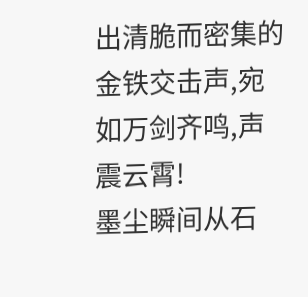出清脆而密集的金铁交击声,宛如万剑齐鸣,声震云霄!
墨尘瞬间从石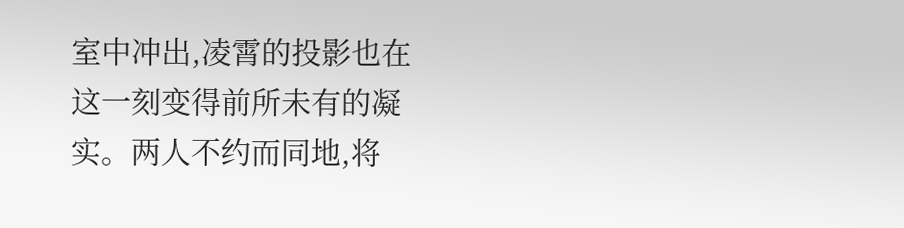室中冲出,凌霄的投影也在这一刻变得前所未有的凝实。两人不约而同地,将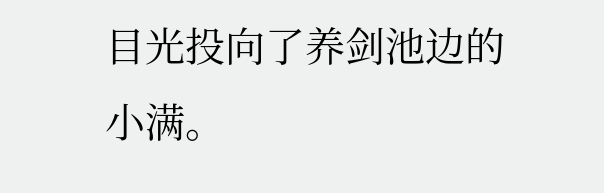目光投向了养剑池边的小满。